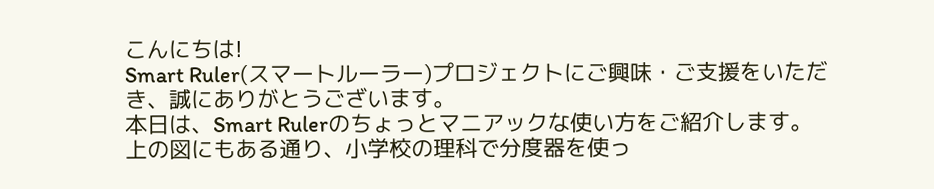こんにちは!
Smart Ruler(スマートルーラー)プロジェクトにご興味・ご支援をいただき、誠にありがとうございます。
本日は、Smart Rulerのちょっとマニアックな使い方をご紹介します。
上の図にもある通り、小学校の理科で分度器を使っ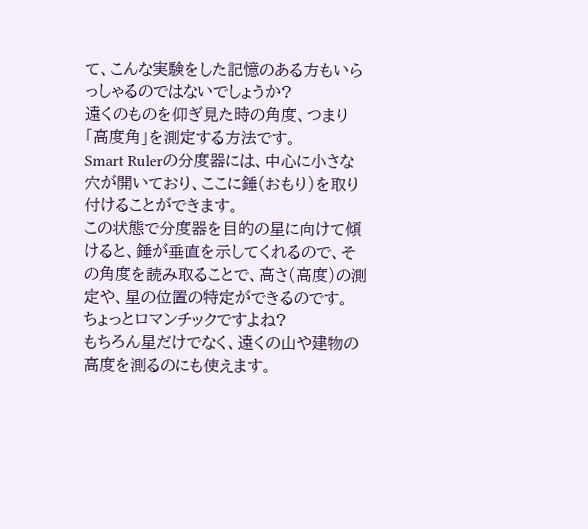て、こんな実験をした記憶のある方もいらっしゃるのではないでしょうか?
遠くのものを仰ぎ見た時の角度、つまり「高度角」を測定する方法です。
Smart Rulerの分度器には、中心に小さな穴が開いており、ここに錘(おもり)を取り付けることができます。
この状態で分度器を目的の星に向けて傾けると、錘が垂直を示してくれるので、その角度を読み取ることで、高さ(高度)の測定や、星の位置の特定ができるのです。
ちょっとロマンチックですよね?
もちろん星だけでなく、遠くの山や建物の高度を測るのにも使えます。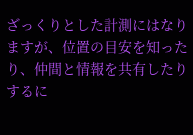ざっくりとした計測にはなりますが、位置の目安を知ったり、仲間と情報を共有したりするに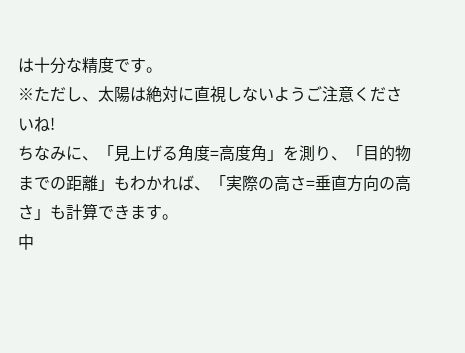は十分な精度です。
※ただし、太陽は絶対に直視しないようご注意くださいね!
ちなみに、「見上げる角度=高度角」を測り、「目的物までの距離」もわかれば、「実際の高さ=垂直方向の高さ」も計算できます。
中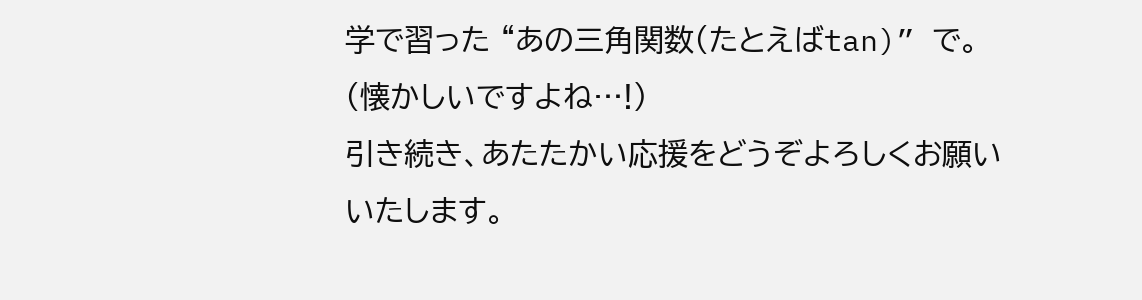学で習った “あの三角関数(たとえばtan)” で。(懐かしいですよね…!)
引き続き、あたたかい応援をどうぞよろしくお願いいたします。